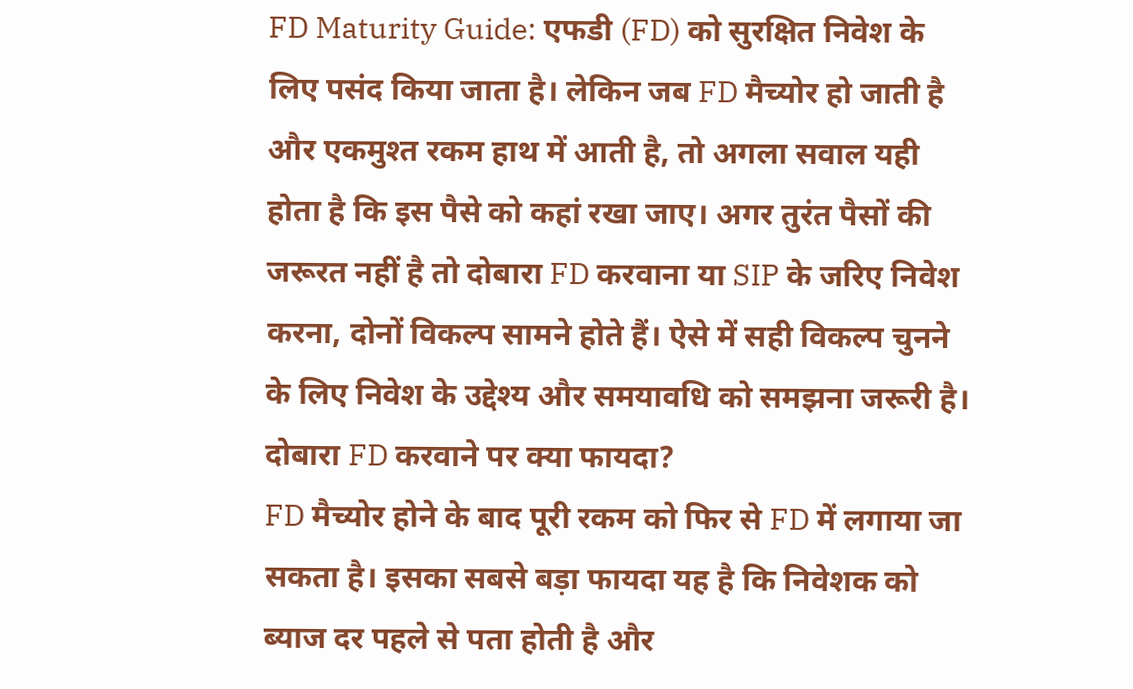FD Maturity Guide: एफडी (FD) को सुरक्षित निवेश के लिए पसंद किया जाता है। लेकिन जब FD मैच्योर हो जाती है और एकमुश्त रकम हाथ में आती है, तो अगला सवाल यही होता है कि इस पैसे को कहां रखा जाए। अगर तुरंत पैसों की जरूरत नहीं है तो दोबारा FD करवाना या SIP के जरिए निवेश करना, दोनों विकल्प सामने होते हैं। ऐसे में सही विकल्प चुनने के लिए निवेश के उद्देश्य और समयावधि को समझना जरूरी है।
दोबारा FD करवाने पर क्या फायदा?
FD मैच्योर होने के बाद पूरी रकम को फिर से FD में लगाया जा सकता है। इसका सबसे बड़ा फायदा यह है कि निवेशक को ब्याज दर पहले से पता होती है और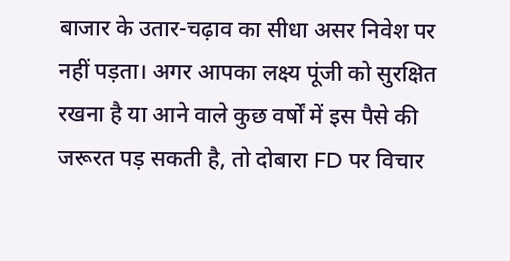बाजार के उतार-चढ़ाव का सीधा असर निवेश पर नहीं पड़ता। अगर आपका लक्ष्य पूंजी को सुरक्षित रखना है या आने वाले कुछ वर्षों में इस पैसे की जरूरत पड़ सकती है, तो दोबारा FD पर विचार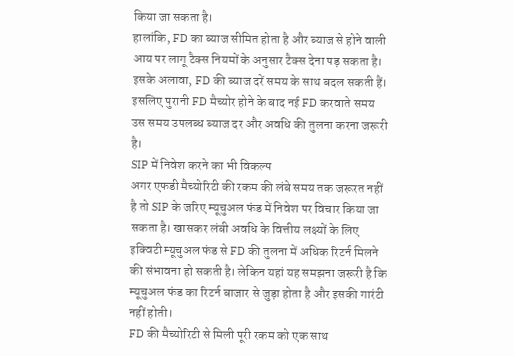किया जा सकता है।
हालांकि, FD का ब्याज सीमित होता है और ब्याज से होने वाली आय पर लागू टैक्स नियमों के अनुसार टैक्स देना पड़ सकता है। इसके अलावा, FD की ब्याज दरें समय के साथ बदल सकती हैं। इसलिए पुरानी FD मैच्योर होने के बाद नई FD करवाते समय उस समय उपलब्ध ब्याज दर और अवधि की तुलना करना जरूरी है।
SIP में निवेश करने का भी विकल्प
अगर एफडी मैच्योरिटी की रकम की लंबे समय तक जरूरत नहीं है तो SIP के जरिए म्यूचुअल फंड में निवेश पर विचार किया जा सकता है। खासकर लंबी अवधि के वित्तीय लक्ष्यों के लिए इक्विटी म्यूचुअल फंड से FD की तुलना में अधिक रिटर्न मिलने की संभावना हो सकती है। लेकिन यहां यह समझना जरूरी है कि म्यूचुअल फंड का रिटर्न बाजार से जुड़ा होता है और इसकी गारंटी नहीं होती।
FD की मैच्योरिटी से मिली पूरी रकम को एक साथ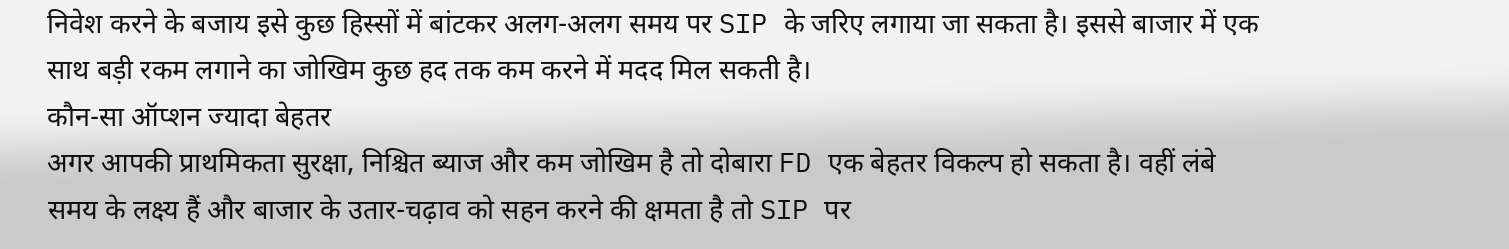निवेश करने के बजाय इसे कुछ हिस्सों में बांटकर अलग-अलग समय पर SIP के जरिए लगाया जा सकता है। इससे बाजार में एक साथ बड़ी रकम लगाने का जोखिम कुछ हद तक कम करने में मदद मिल सकती है।
कौन-सा ऑप्शन ज्यादा बेहतर
अगर आपकी प्राथमिकता सुरक्षा, निश्चित ब्याज और कम जोखिम है तो दोबारा FD एक बेहतर विकल्प हो सकता है। वहीं लंबे समय के लक्ष्य हैं और बाजार के उतार-चढ़ाव को सहन करने की क्षमता है तो SIP पर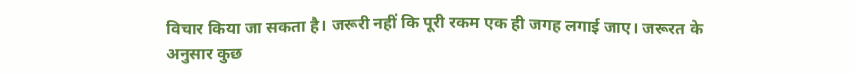विचार किया जा सकता है। जरूरी नहीं कि पूरी रकम एक ही जगह लगाई जाए। जरूरत के अनुसार कुछ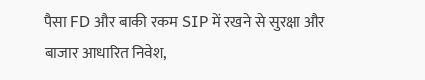पैसा FD और बाकी रकम SIP में रखने से सुरक्षा और बाजार आधारित निवेश,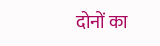दोनों का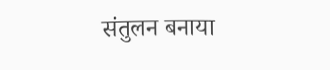संतुलन बनाया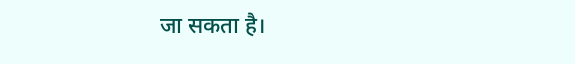जा सकता है।